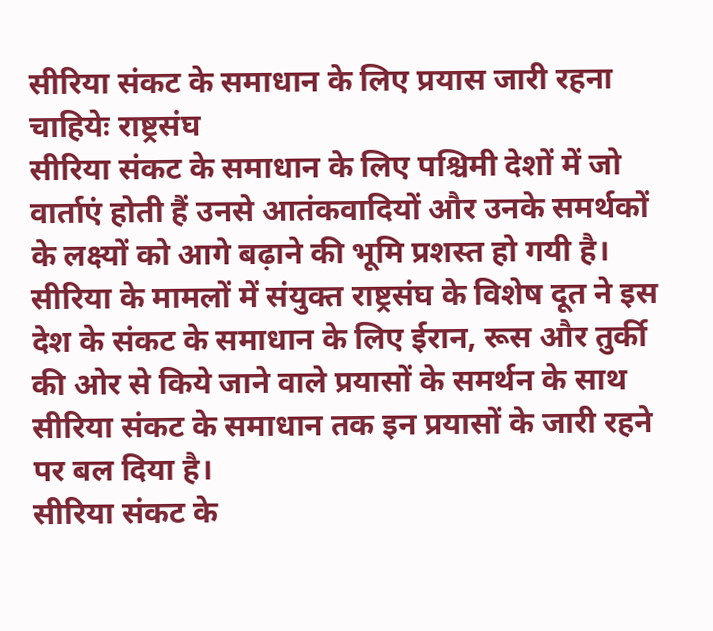सीरिया संकट के समाधान के लिए प्रयास जारी रहना चाहियेः राष्ट्रसंघ
सीरिया संकट के समाधान के लिए पश्चिमी देशों में जो वार्ताएं होती हैं उनसे आतंकवादियों और उनके समर्थकों के लक्ष्यों को आगे बढ़ाने की भूमि प्रशस्त हो गयी है।
सीरिया के मामलों में संयुक्त राष्ट्रसंघ के विशेष दूत ने इस देश के संकट के समाधान के लिए ईरान, रूस और तुर्की की ओर से किये जाने वाले प्रयासों के समर्थन के साथ सीरिया संकट के समाधान तक इन प्रयासों के जारी रहने पर बल दिया है।
सीरिया संकट के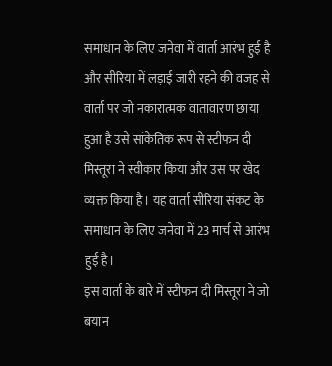समाधान के लिए जनेवा में वार्ता आरंभ हुई है और सीरिया में लड़ाई जारी रहने की वजह से वार्ता पर जो नकारात्मक वातावारण छाया हुआ है उसे सांकेतिक रूप से स्टीफन दी मिस्तूरा ने स्वीकार किया और उस पर खेद व्यक्त किया है। यह वार्ता सीरिया संकट के समाधान के लिए जनेवा में 23 मार्च से आरंभ हुई है।
इस वार्ता के बारे में स्टीफन दी मिस्तूरा ने जो बयान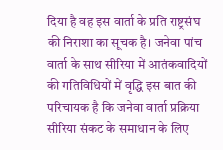दिया है वह इस वार्ता के प्रति राष्ट्रसंघ की निराशा का सूचक है। जनेवा पांच वार्ता के साथ सीरिया में आतंकवादियों की गतिविधियों में वृद्धि इस बात की परिचायक है कि जनेवा वार्ता प्रक्रिया सीरिया संकट के समाधान के लिए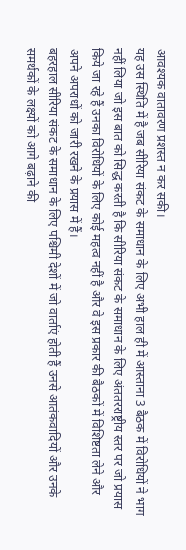आवश्यक वातावरण प्रशस्त न कर सकी।
यह उस स्थिति में है जब सीरिया संकट के समाधान के लिए अभी हाल ही में आस्ताना 3 बैठक में विरोधियों ने भाग नहीं लिया जो इस बात को सिद्ध करती है कि सीरिया संकट के समाधान के लिए अंततरराष्ट्रीय स्तर पर जो प्रयास किये जा रहे हैं उनका विरोधियों के लिए कोई महत्व नहीं है और वे इस प्रकार की बैठकों में विशिष्टता लेने और अपने अपराधों को जारी रखने के प्रयास में हैं।
बहरहाल सीरिया संकट के समाधान के लिए पश्चिमी देशों में जो वार्ताएं होती हैं उनसे आतंकवादियों और उनके समर्थकों के लक्ष्यों को आगे बढ़ाने की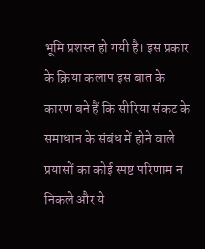भूमि प्रशस्त हो गयी है। इस प्रकार के क्रिया कलाप इस बात के कारण बने हैं कि सीरिया संकट के समाधान के संबंध में होने वाले प्रयासों का कोई स्पष्ट परिणाम न निकले और ये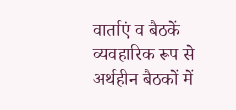वार्ताएं व बैठकें व्यवहारिक रूप से अर्थहीन बैठकों में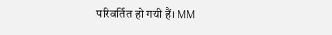परिवर्तित हो गयी हैं। MM